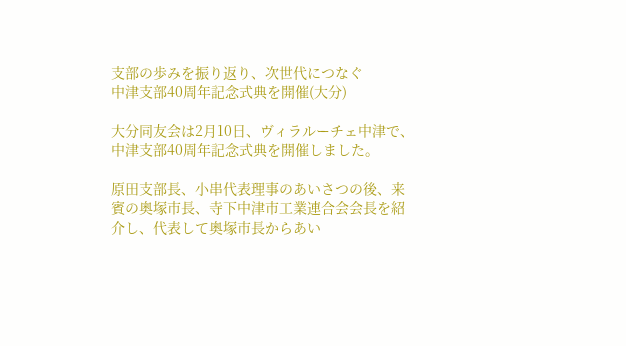支部の歩みを振り返り、次世代につなぐ
中津支部40周年記念式典を開催(大分)

大分同友会は2月10日、ヴィラルーチェ中津で、中津支部40周年記念式典を開催しました。

原田支部長、小串代表理事のあいさつの後、来賓の奥塚市長、寺下中津市工業連合会会長を紹介し、代表して奥塚市長からあい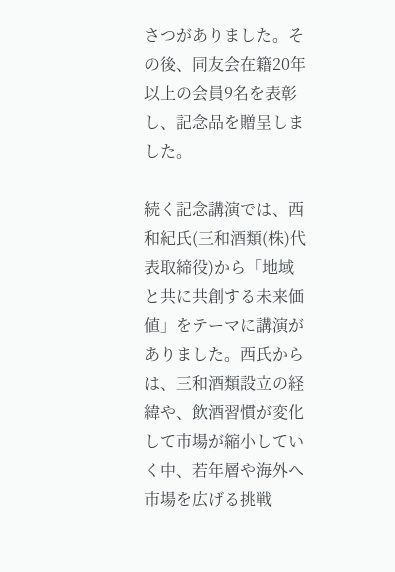さつがありました。その後、同友会在籍20年以上の会員9名を表彰し、記念品を贈呈しました。

続く記念講演では、西和紀氏(三和酒類(株)代表取締役)から「地域と共に共創する未来価値」をテーマに講演がありました。西氏からは、三和酒類設立の経緯や、飲酒習慣が変化して市場が縮小していく中、若年層や海外へ市場を広げる挑戦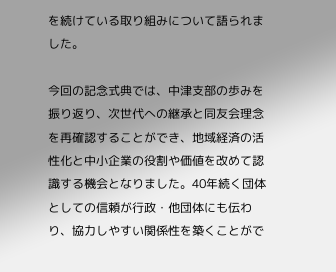を続けている取り組みについて語られました。

今回の記念式典では、中津支部の歩みを振り返り、次世代への継承と同友会理念を再確認することができ、地域経済の活性化と中小企業の役割や価値を改めて認識する機会となりました。40年続く団体としての信頼が行政・他団体にも伝わり、協力しやすい関係性を築くことがで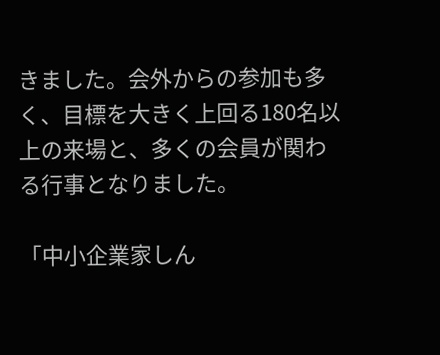きました。会外からの参加も多く、目標を大きく上回る180名以上の来場と、多くの会員が関わる行事となりました。

「中小企業家しん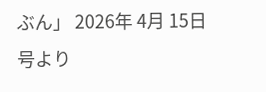ぶん」 2026年 4月 15日号より